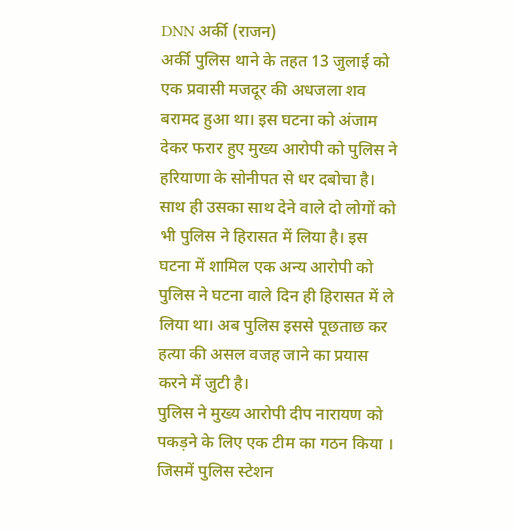DNN अर्की (राजन)
अर्की पुलिस थाने के तहत 13 जुलाई को एक प्रवासी मजदूर की अधजला शव बरामद हुआ था। इस घटना को अंजाम देकर फरार हुए मुख्य आरोपी को पुलिस ने हरियाणा के सोनीपत से धर दबोचा है। साथ ही उसका साथ देने वाले दो लोगों को भी पुलिस ने हिरासत में लिया है। इस घटना में शामिल एक अन्य आरोपी को पुलिस ने घटना वाले दिन ही हिरासत में ले लिया था। अब पुलिस इससे पूछताछ कर हत्या की असल वजह जाने का प्रयास करने में जुटी है।
पुलिस ने मुख्य आरोपी दीप नारायण को पकड़ने के लिए एक टीम का गठन किया । जिसमें पुलिस स्टेशन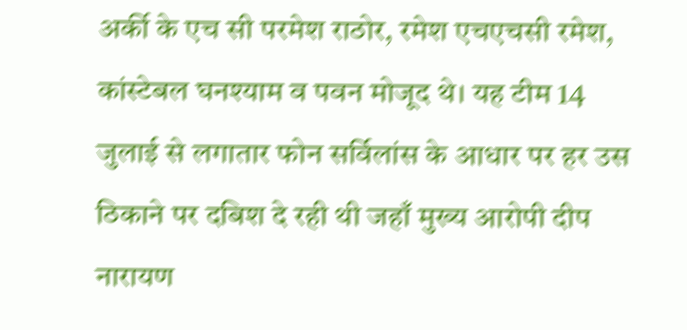अर्की के एच सी परमेश राठोर, रमेश एचएचसी रमेश, कांस्टेबल घनश्याम व पवन मोजूद थे। यह टीम 14 जुलाई से लगातार फोन सर्विलांस के आधार पर हर उस ठिकाने पर दबिश दे रही थी जहाँ मुख्य आरोपी दीप नारायण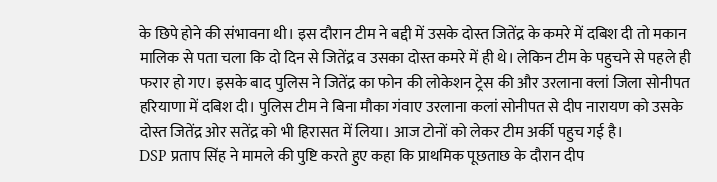के छिपे होने की संभावना थी। इस दौरान टीम ने बद्दी में उसके दोस्त जितेंद्र के कमरे में दबिश दी तो मकान मालिक से पता चला कि दो दिन से जितेंद्र व उसका दोस्त कमरे में ही थे। लेकिन टीम के पहुचने से पहले ही फरार हो गए। इसके बाद पुलिस ने जितेंद्र का फोन की लोकेशन ट्रेस की और उरलाना क्लां जिला सोनीपत हरियाणा में दबिश दी। पुलिस टीम ने बिना मौका गंवाए उरलाना कलां सोनीपत से दीप नारायण को उसके दोस्त जितेंद्र ओर सतेंद्र को भी हिरासत में लिया। आज टोनों को लेकर टीम अर्की पहुच गई है।
DSP प्रताप सिंह ने मामले की पुष्टि करते हुए कहा कि प्राथमिक पूछताछ के दौरान दीप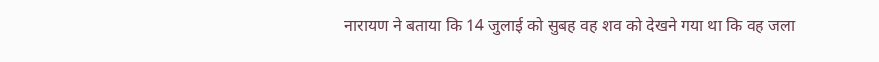नारायण ने बताया कि 14 जुलाई को सुबह वह शव को देखने गया था कि वह जला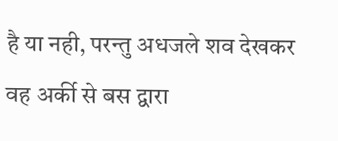है या नही, परन्तु अधजले शव देखकर वह अर्की से बस द्वारा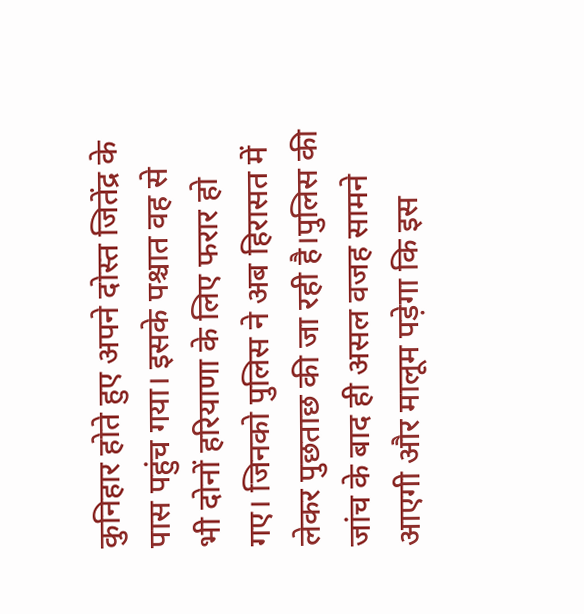कुनिहार होते हुए अपने दोस्त जितेंद्र के पास पहुंच गया। इसके पश्चात वह से भी दोनों हरियाणा के लिए फरार हो गए। जिनको पुलिस ने अब हिरासत में लेकर पुछताछ की जा रही है।पुलिस की जांच के बाद ही असल वजह सामने आएगी और मालूम पड़ेगा कि इस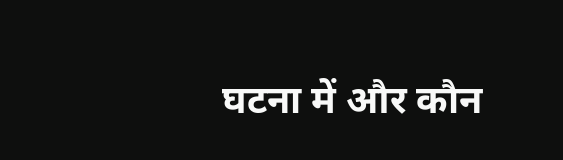घटना में और कौन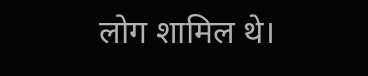लोग शामिल थे।